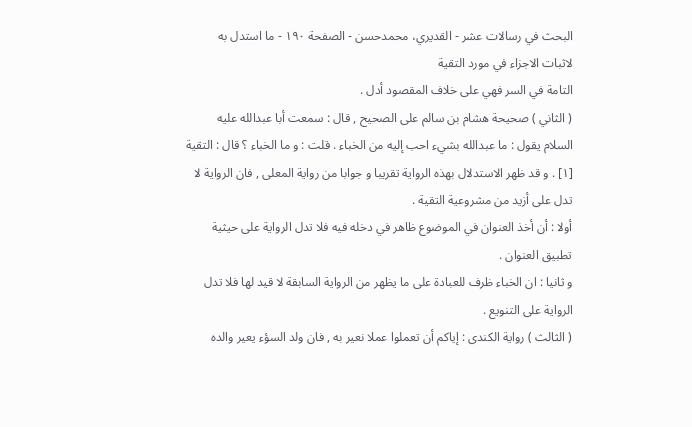البحث في رسالات عشر - القدیري، محمدحسن - الصفحة ١٩٠ - ما استدل به لاثبات الاجزاء في مورد التقية
التامة في السر فهي على خلاف المقصود أدل .
( الثاني ) صحيحة هشام بن سالم على الصحيح , قال : سمعت أبا عبدالله عليه السلام يقول : ما عبدالله بشيء احب إليه من الخباء . قلت : و ما الخباء ؟ قال : التقية [١] . و قد ظهر الاستدلال بهذه الرواية تقريبا و جوابا من رواية المعلى , فان الرواية لا تدل على أزيد من مشروعية التقية .
أولا : أن أخذ العنوان في الموضوع ظاهر في دخله فيه فلا تدل الرواية على حيثية تطبيق العنوان .
و ثانيا : ان الخباء ظرف للعبادة على ما يظهر من الرواية السابقة لا قيد لها فلا تدل الرواية على التنويع .
( الثالث ) رواية الكندى : إياكم أن تعملوا عملا نعير به , فان ولد السؤء يعير والده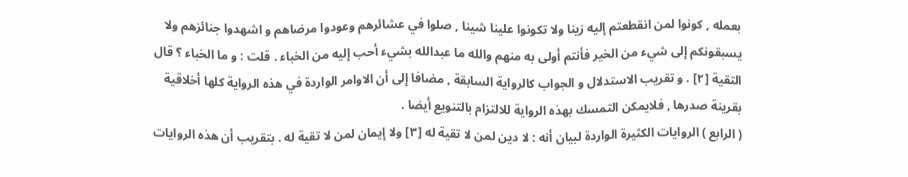بعمله , كونوا لمن انقطعتم إليه زينا ولا تكونوا علينا شينا , صلوا في عشائرهم وعودوا مرضاهم و اشهدوا جنائزهم ولا يسبقونكم إلى شيء من الخير فأنتم أولى به منهم والله ما عبدالله بشيء أحب إليه من الخباء . قلت : و ما الخباء ؟ قال التقية [٢] . و تقريب الاستدلال و الجواب كالرواية السابقة , مضافا إلى أن الاوامر الواردة في هذه الرواية كلها أخلاقية بقرينة صدرها , فلايمكن التمسك بهذه الرواية للالتزام بالتنويع أيضا .
( الرابع ) الروايات الكثيرة الواردة لبيان أنه : لا دين لمن لا تقية له [٣] ولا إيمان لمن لا تقية له . بتقريب أن هذه الروايات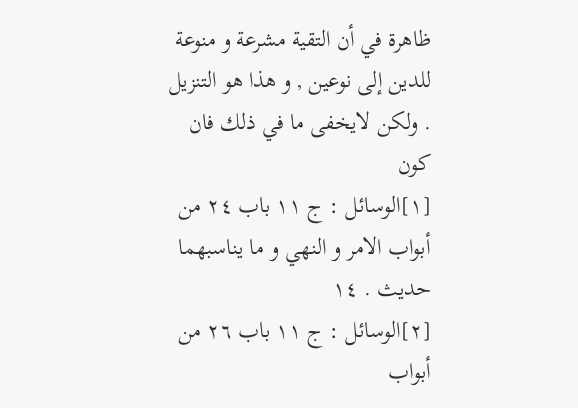ظاهرة في أن التقية مشرعة و منوعة للدين إلى نوعين , و هذا هو التنزيل . ولكن لايخفى ما في ذلك فان كون
[١]الوسائل : ج ١١ باب ٢٤ من أبواب الامر و النهي و ما يناسبهما حديث . ١٤
[٢]الوسائل : ج ١١ باب ٢٦ من أبواب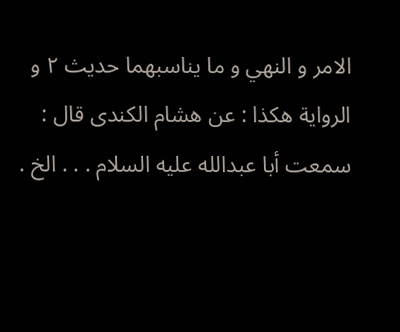الامر و النهي و ما يناسبهما حديث ٢ و الرواية هكذا : عن هشام الكندى قال : سمعت أبا عبدالله عليه السلام . . . الخ .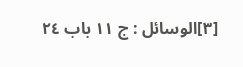[٣]الوسائل : ج ١١ باب ٢٤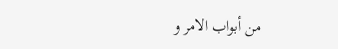من أبواب الامر و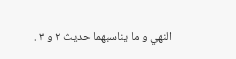النهي و ما يناسبهما حديث ٢ و ٣ .